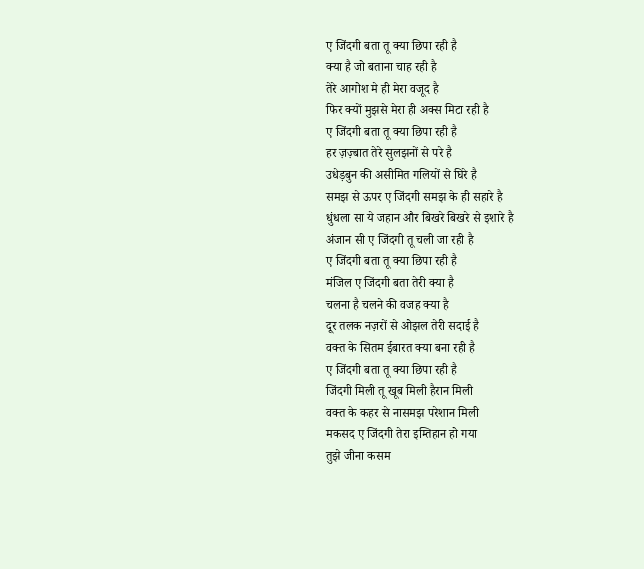ए जिंदगी बता तू क्या छिपा रही है
क्या है जो बताना चाह रही है
तेरे आगोश मे ही मेरा वजूद है
फिर क्यों मुझसे मेरा ही अक्स मिटा रही है
ए जिंदगी बता तू क्या छिपा रही है
हर ज़ज़्बात तेरे सुलझनों से परे है
उधेड़बुन की असीमित गलियों से घिरे है
समझ से ऊपर ए जिंदगी समझ के ही सहारे है
धुंधला सा ये जहान और बिखरे बिखरे से इशारे है
अंजान सी ए जिंदगी तू चली जा रही है
ए जिंदगी बता तू क्या छिपा रही है
मंजिल ए जिंदगी बता तेरी क्या है
चलना है चलने की वजह क्या है
दूर तलक नज़रों से ओझल तेरी सदाई है
वक्त के सितम ईबारत क्या बना रही है
ए जिंदगी बता तू क्या छिपा रही है
जिंदगी मिली तू खूब मिली हैरान मिली
वक्त के कहर से नासमझ परेशान मिली
मकसद ए जिंदगी तेरा इम्तिहान हो गया
तुझे जीना कसम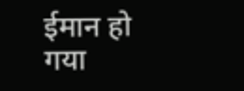ईमान हो गया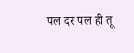पल दर पल ही तू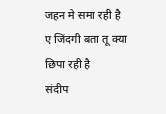जहन मे समा रही है
ए जिंदगी बता तू क्या छिपा रही है
संदीप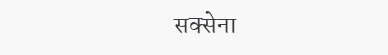सक्सेना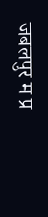जबलपुर म प्र